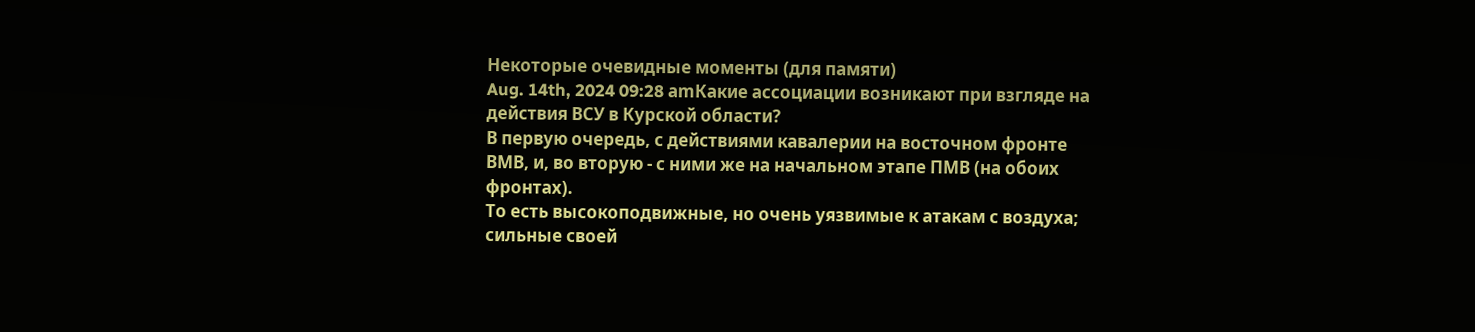Некоторые очевидные моменты (для памяти)
Aug. 14th, 2024 09:28 amКакие ассоциации возникают при взгляде на действия ВСУ в Курской области?
В первую очередь, с действиями кавалерии на восточном фронте ВМВ, и, во вторую - с ними же на начальном этапе ПМВ (на обоих фронтах).
То есть высокоподвижные, но очень уязвимые к атакам с воздуха; сильные своей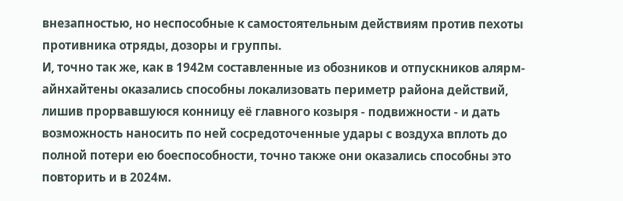внезапностью, но неспособные к самостоятельным действиям против пехоты противника отряды, дозоры и группы.
И, точно так же, как в 1942м составленные из обозников и отпускников алярм-айнхайтены оказались способны локализовать периметр района действий, лишив прорвавшуюся конницу её главного козыря - подвижности - и дать возможность наносить по ней сосредоточенные удары с воздуха вплоть до полной потери ею боеспособности, точно также они оказались способны это повторить и в 2024м.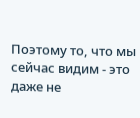Поэтому то, что мы сейчас видим - это даже не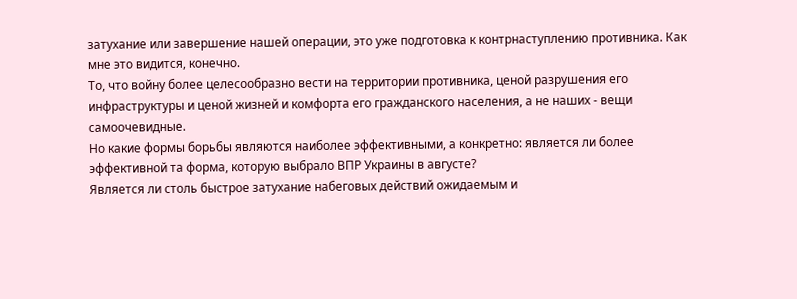затухание или завершение нашей операции, это уже подготовка к контрнаступлению противника. Как мне это видится, конечно.
То, что войну более целесообразно вести на территории противника, ценой разрушения его инфраструктуры и ценой жизней и комфорта его гражданского населения, а не наших - вещи самоочевидные.
Но какие формы борьбы являются наиболее эффективными, а конкретно: является ли более эффективной та форма, которую выбрало ВПР Украины в августе?
Является ли столь быстрое затухание набеговых действий ожидаемым и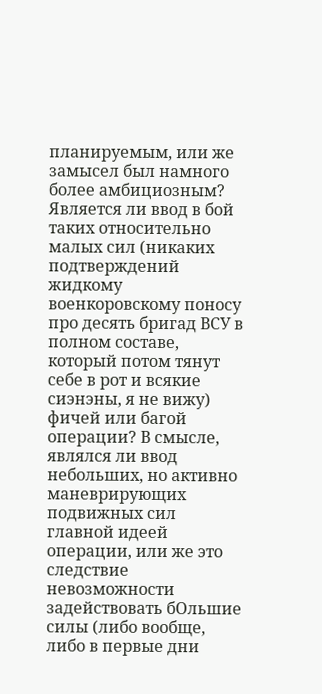планируемым, или же замысел был намного более амбициозным?
Является ли ввод в бой таких относительно малых сил (никаких подтверждений жидкому военкоровскому поносу про десять бригад ВСУ в полном составе, который потом тянут себе в рот и всякие сиэнэны, я не вижу) фичей или багой операции? В смысле, являлся ли ввод небольших, но активно маневрирующих подвижных сил главной идеей операции, или же это следствие невозможности задействовать бОльшие силы (либо вообще, либо в первые дни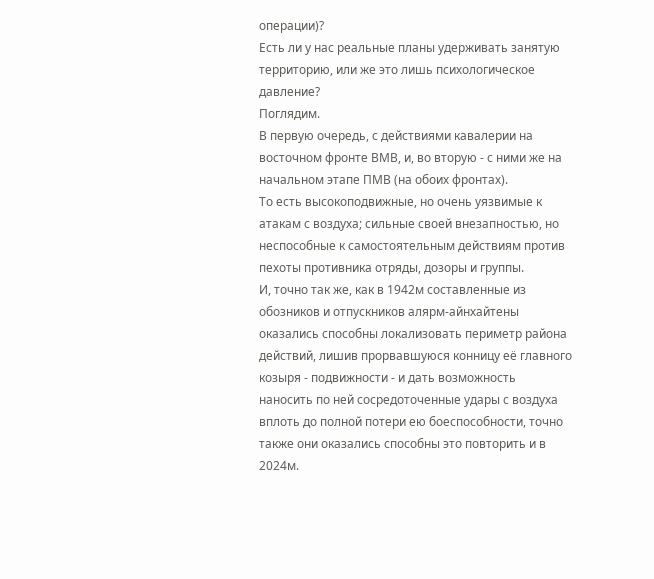операции)?
Есть ли у нас реальные планы удерживать занятую территорию, или же это лишь психологическое давление?
Поглядим.
В первую очередь, с действиями кавалерии на восточном фронте ВМВ, и, во вторую - с ними же на начальном этапе ПМВ (на обоих фронтах).
То есть высокоподвижные, но очень уязвимые к атакам с воздуха; сильные своей внезапностью, но неспособные к самостоятельным действиям против пехоты противника отряды, дозоры и группы.
И, точно так же, как в 1942м составленные из обозников и отпускников алярм-айнхайтены оказались способны локализовать периметр района действий, лишив прорвавшуюся конницу её главного козыря - подвижности - и дать возможность наносить по ней сосредоточенные удары с воздуха вплоть до полной потери ею боеспособности, точно также они оказались способны это повторить и в 2024м.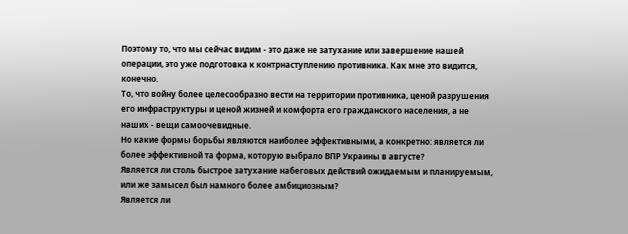Поэтому то, что мы сейчас видим - это даже не затухание или завершение нашей операции, это уже подготовка к контрнаступлению противника. Как мне это видится, конечно.
То, что войну более целесообразно вести на территории противника, ценой разрушения его инфраструктуры и ценой жизней и комфорта его гражданского населения, а не наших - вещи самоочевидные.
Но какие формы борьбы являются наиболее эффективными, а конкретно: является ли более эффективной та форма, которую выбрало ВПР Украины в августе?
Является ли столь быстрое затухание набеговых действий ожидаемым и планируемым, или же замысел был намного более амбициозным?
Является ли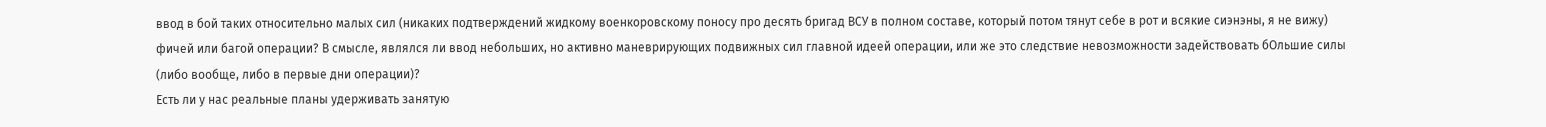ввод в бой таких относительно малых сил (никаких подтверждений жидкому военкоровскому поносу про десять бригад ВСУ в полном составе, который потом тянут себе в рот и всякие сиэнэны, я не вижу) фичей или багой операции? В смысле, являлся ли ввод небольших, но активно маневрирующих подвижных сил главной идеей операции, или же это следствие невозможности задействовать бОльшие силы (либо вообще, либо в первые дни операции)?
Есть ли у нас реальные планы удерживать занятую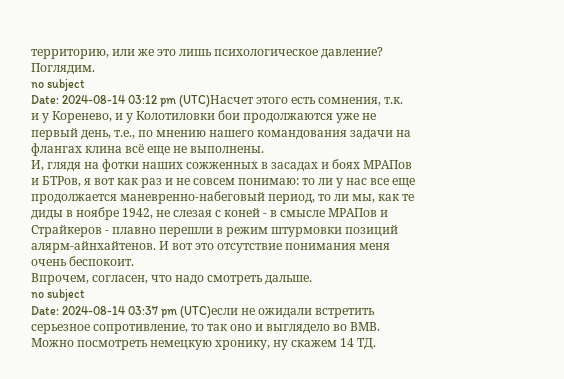территорию, или же это лишь психологическое давление?
Поглядим.
no subject
Date: 2024-08-14 03:12 pm (UTC)Насчет этого есть сомнения, т.к. и у Коренево, и у Колотиловки бои продолжаются уже не первый день, т.е., по мнению нашего командования задачи на флангах клина всё еще не выполнены.
И, глядя на фотки наших сожженных в засадах и боях МРАПов и БТРов, я вот как раз и не совсем понимаю: то ли у нас все еще продолжается маневренно-набеговый период, то ли мы, как те диды в ноябре 1942, не слезая с коней - в смысле МРАПов и Страйкеров - плавно перешли в режим штурмовки позиций алярм-айнхайтенов. И вот это отсутствие понимания меня очень беспокоит.
Впрочем, согласен, что надо смотреть дальше.
no subject
Date: 2024-08-14 03:37 pm (UTC)если не ожидали встретить серьезное сопротивление, то так оно и выглядело во ВМВ. Можно посмотреть немецкую хронику, ну скажем 14 ТД.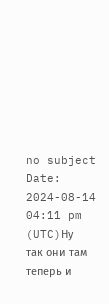no subject
Date: 2024-08-14 04:11 pm (UTC)Ну так они там теперь и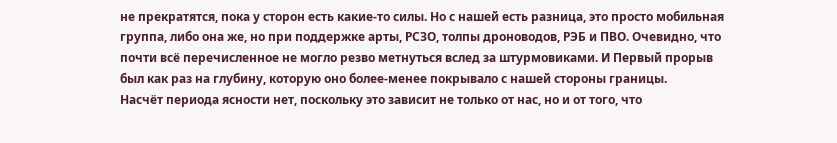не прекратятся, пока у сторон есть какие-то силы. Но с нашей есть разница, это просто мобильная группа, либо она же, но при поддержке арты, РСЗО, толпы дроноводов, РЭБ и ПВО. Очевидно, что почти всё перечисленное не могло резво метнуться вслед за штурмовиками. И Первый прорыв был как раз на глубину, которую оно более-менее покрывало с нашей стороны границы.
Насчёт периода ясности нет, поскольку это зависит не только от нас, но и от того, что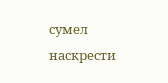сумел наскрести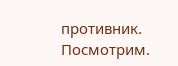противник. Посмотрим.